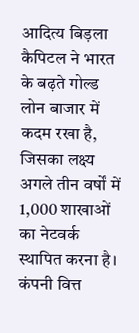आदित्य बिड़ला कैपिटल ने भारत के बढ़ते गोल्ड लोन बाजार में कदम रखा है, जिसका लक्ष्य अगले तीन वर्षों में 1,000 शाखाओं का नेटवर्क स्थापित करना है। कंपनी वित्त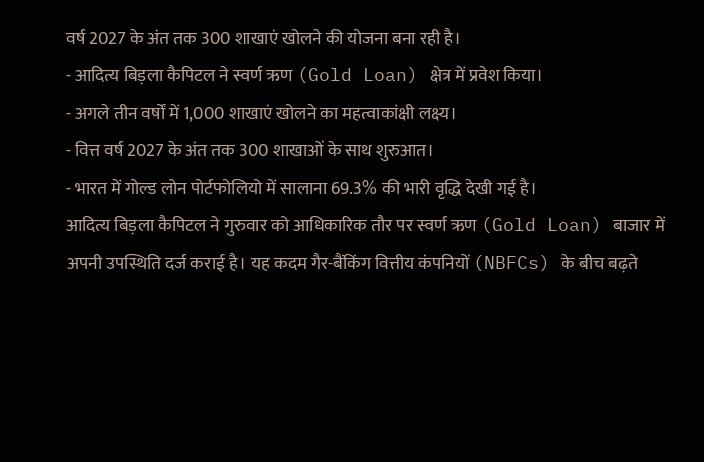वर्ष 2027 के अंत तक 300 शाखाएं खोलने की योजना बना रही है।
- आदित्य बिड़ला कैपिटल ने स्वर्ण ऋण (Gold Loan) क्षेत्र में प्रवेश किया।
- अगले तीन वर्षों में 1,000 शाखाएं खोलने का महत्वाकांक्षी लक्ष्य।
- वित्त वर्ष 2027 के अंत तक 300 शाखाओं के साथ शुरुआत।
- भारत में गोल्ड लोन पोर्टफोलियो में सालाना 69.3% की भारी वृद्धि देखी गई है।
आदित्य बिड़ला कैपिटल ने गुरुवार को आधिकारिक तौर पर स्वर्ण ऋण (Gold Loan) बाजार में अपनी उपस्थिति दर्ज कराई है। यह कदम गैर-बैंकिंग वित्तीय कंपनियों (NBFCs) के बीच बढ़ते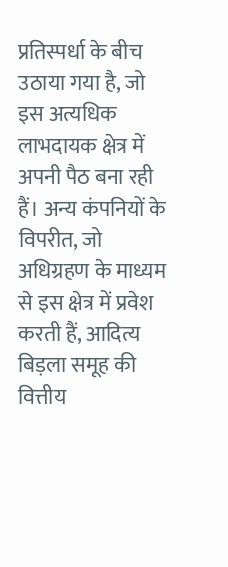प्रतिस्पर्धा के बीच उठाया गया है, जो इस अत्यधिक लाभदायक क्षेत्र में अपनी पैठ बना रही हैं। अन्य कंपनियों के विपरीत, जो अधिग्रहण के माध्यम से इस क्षेत्र में प्रवेश करती हैं, आदित्य बिड़ला समूह की वित्तीय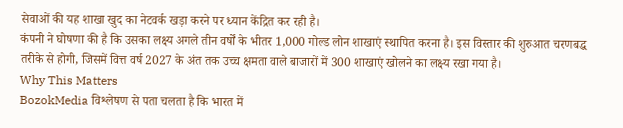सेवाओं की यह शाखा खुद का नेटवर्क खड़ा करने पर ध्यान केंद्रित कर रही है।
कंपनी ने घोषणा की है कि उसका लक्ष्य अगले तीन वर्षों के भीतर 1,000 गोल्ड लोन शाखाएं स्थापित करना है। इस विस्तार की शुरुआत चरणबद्ध तरीके से होगी, जिसमें वित्त वर्ष 2027 के अंत तक उच्च क्षमता वाले बाजारों में 300 शाखाएं खोलने का लक्ष्य रखा गया है।
Why This Matters
BozokMedia विश्लेषण से पता चलता है कि भारत में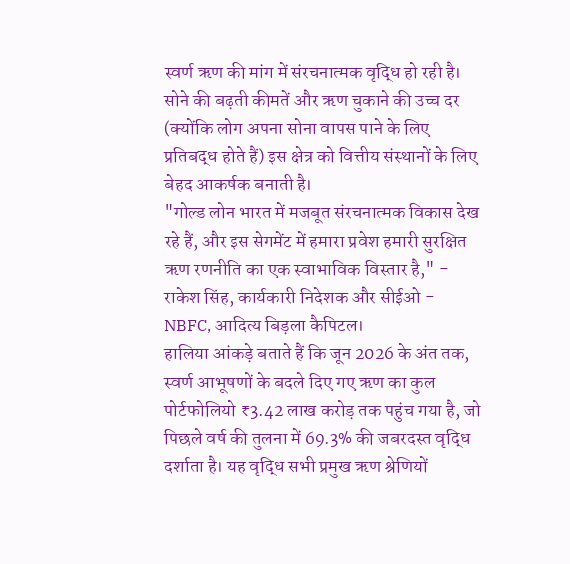स्वर्ण ऋण की मांग में संरचनात्मक वृद्धि हो रही है। सोने की बढ़ती कीमतें और ऋण चुकाने की उच्च दर (क्योंकि लोग अपना सोना वापस पाने के लिए प्रतिबद्ध होते हैं) इस क्षेत्र को वित्तीय संस्थानों के लिए बेहद आकर्षक बनाती है।
"गोल्ड लोन भारत में मजबूत संरचनात्मक विकास देख रहे हैं, और इस सेगमेंट में हमारा प्रवेश हमारी सुरक्षित ऋण रणनीति का एक स्वाभाविक विस्तार है," - राकेश सिंह, कार्यकारी निदेशक और सीईओ - NBFC, आदित्य बिड़ला कैपिटल।
हालिया आंकड़े बताते हैं कि जून 2026 के अंत तक, स्वर्ण आभूषणों के बदले दिए गए ऋण का कुल पोर्टफोलियो ₹3.42 लाख करोड़ तक पहुंच गया है, जो पिछले वर्ष की तुलना में 69.3% की जबरदस्त वृद्धि दर्शाता है। यह वृद्धि सभी प्रमुख ऋण श्रेणियों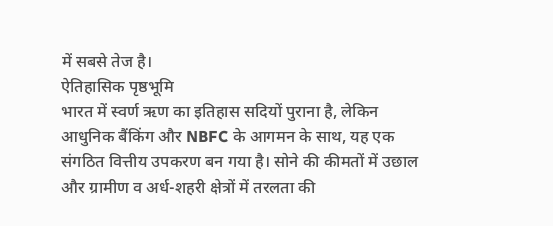में सबसे तेज है।
ऐतिहासिक पृष्ठभूमि
भारत में स्वर्ण ऋण का इतिहास सदियों पुराना है, लेकिन आधुनिक बैंकिंग और NBFC के आगमन के साथ, यह एक संगठित वित्तीय उपकरण बन गया है। सोने की कीमतों में उछाल और ग्रामीण व अर्ध-शहरी क्षेत्रों में तरलता की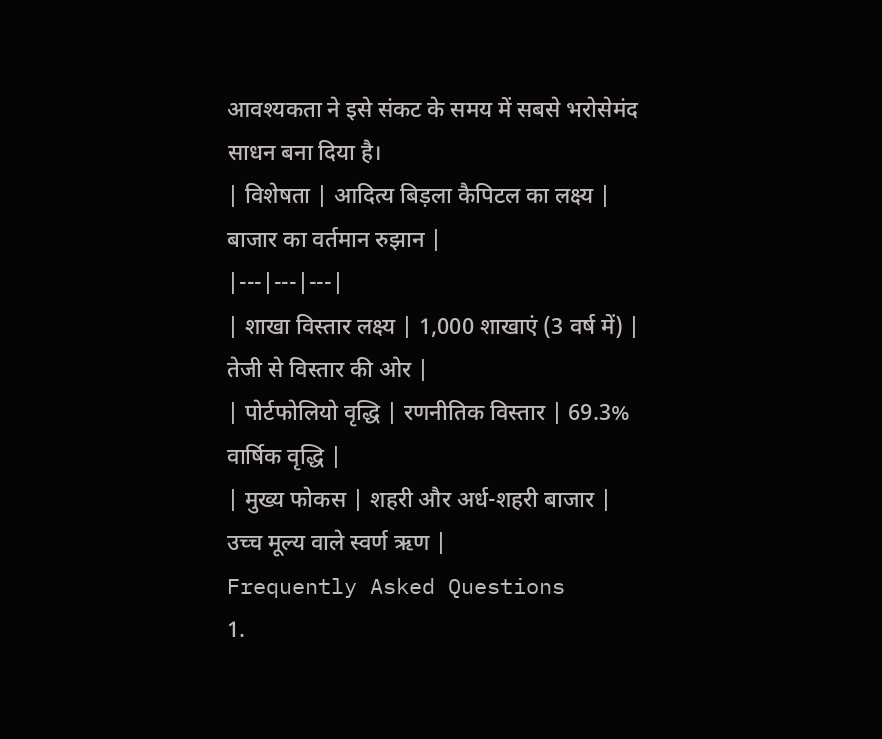आवश्यकता ने इसे संकट के समय में सबसे भरोसेमंद साधन बना दिया है।
| विशेषता | आदित्य बिड़ला कैपिटल का लक्ष्य | बाजार का वर्तमान रुझान |
|---|---|---|
| शाखा विस्तार लक्ष्य | 1,000 शाखाएं (3 वर्ष में) | तेजी से विस्तार की ओर |
| पोर्टफोलियो वृद्धि | रणनीतिक विस्तार | 69.3% वार्षिक वृद्धि |
| मुख्य फोकस | शहरी और अर्ध-शहरी बाजार | उच्च मूल्य वाले स्वर्ण ऋण |
Frequently Asked Questions
1.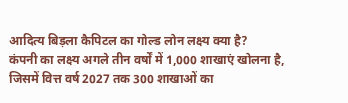आदित्य बिड़ला कैपिटल का गोल्ड लोन लक्ष्य क्या है?
कंपनी का लक्ष्य अगले तीन वर्षों में 1,000 शाखाएं खोलना है, जिसमें वित्त वर्ष 2027 तक 300 शाखाओं का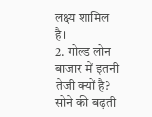लक्ष्य शामिल है।
2. गोल्ड लोन बाजार में इतनी तेजी क्यों है?
सोने की बढ़ती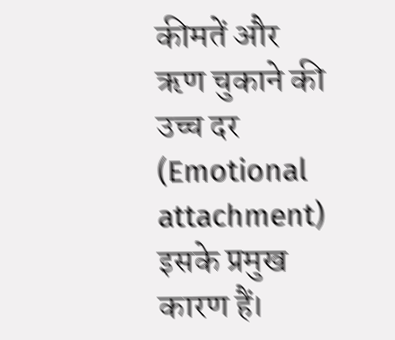कीमतें और ऋण चुकाने की उच्च दर (Emotional attachment) इसके प्रमुख कारण हैं।